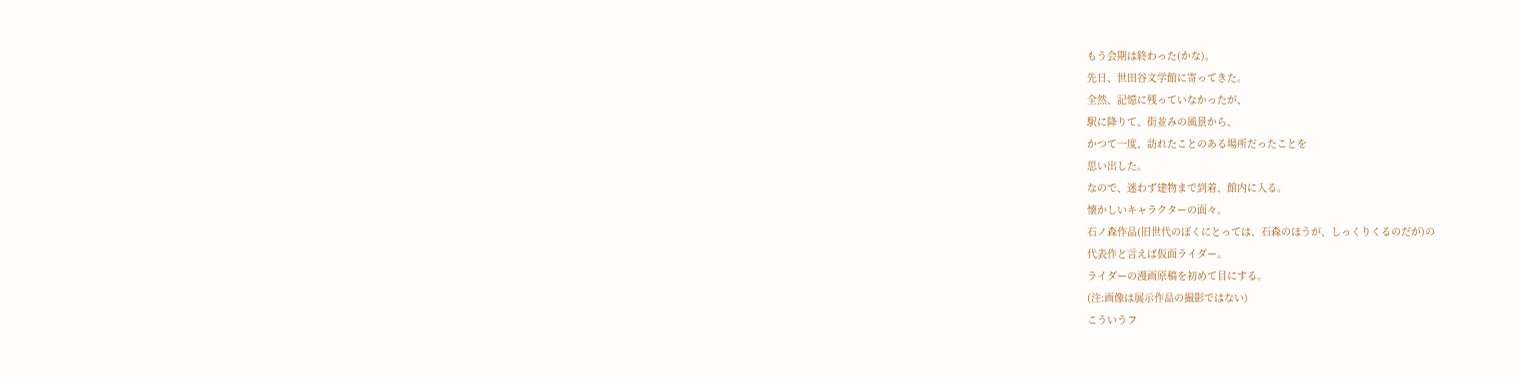もう会期は終わった(かな)。
先日、世田谷文学館に寄ってきた。
全然、記憶に残っていなかったが、
駅に降りて、街並みの風景から、
かつて一度、訪れたことのある場所だったことを
思い出した。
なので、迷わず建物まで到着、館内に入る。
懐かしいキャラクターの面々。
石ノ森作品(旧世代のぼくにとっては、石森のほうが、しっくりくるのだが)の
代表作と言えば仮面ライダー。
ライダーの漫画原稿を初めて目にする。
(注:画像は展示作品の撮影ではない)
こういうフ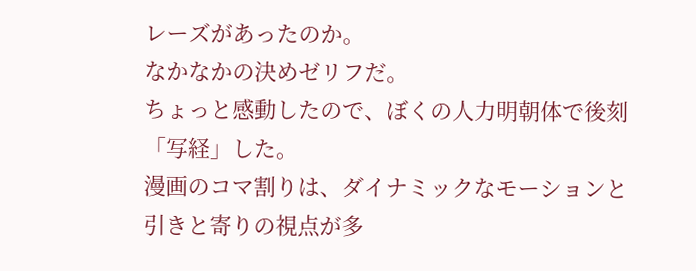レーズがあったのか。
なかなかの決めゼリフだ。
ちょっと感動したので、ぼくの人力明朝体で後刻「写経」した。
漫画のコマ割りは、ダイナミックなモーションと
引きと寄りの視点が多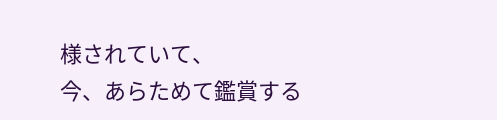様されていて、
今、あらためて鑑賞する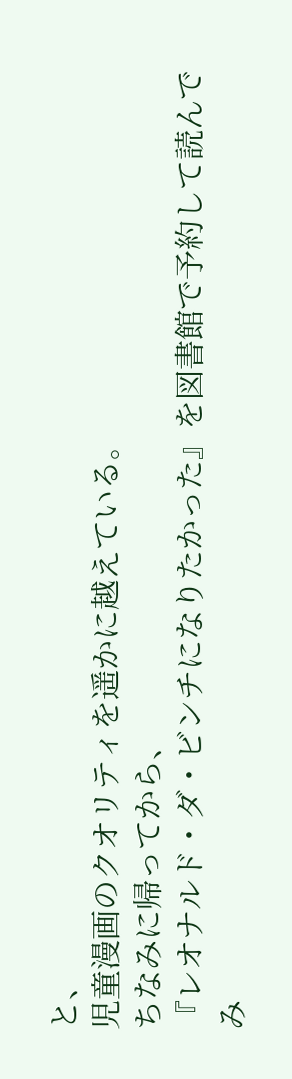と、
児童漫画のクオリティを遥かに越えている。
ちなみに帰ってから、
『レオナルド・ダ・ビンチになりたかった』を図書館で予約して読んでみ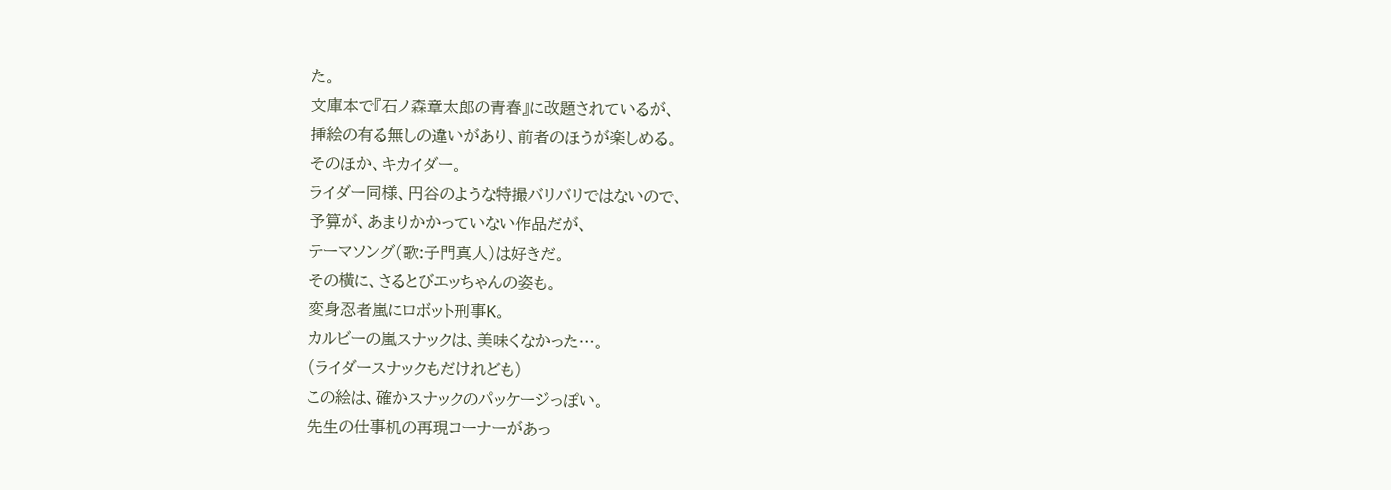た。
文庫本で『石ノ森章太郎の青春』に改題されているが、
挿絵の有る無しの違いがあり、前者のほうが楽しめる。
そのほか、キカイダー。
ライダー同様、円谷のような特撮バリバリではないので、
予算が、あまりかかっていない作品だが、
テーマソング(歌:子門真人)は好きだ。
その横に、さるとびエッちゃんの姿も。
変身忍者嵐にロボット刑事K。
カルビーの嵐スナックは、美味くなかった…。
(ライダースナックもだけれども)
この絵は、確かスナックのパッケージっぽい。
先生の仕事机の再現コーナーがあっ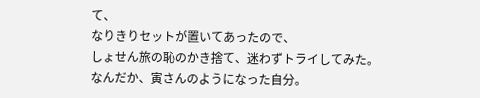て、
なりきりセットが置いてあったので、
しょせん旅の恥のかき捨て、迷わずトライしてみた。
なんだか、寅さんのようになった自分。